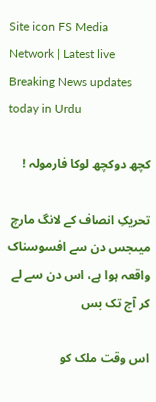Site icon FS Media Network | Latest live Breaking News updates today in Urdu

کچھ دوکچھ لوکا فارمولہ !

تحریکِ انصاف کے لانگ مارچ میںجس دن سے افسوسناک واقعہ ہوا ہے، اس دن سے لے کر آج تک بس

اس وقت ملک کو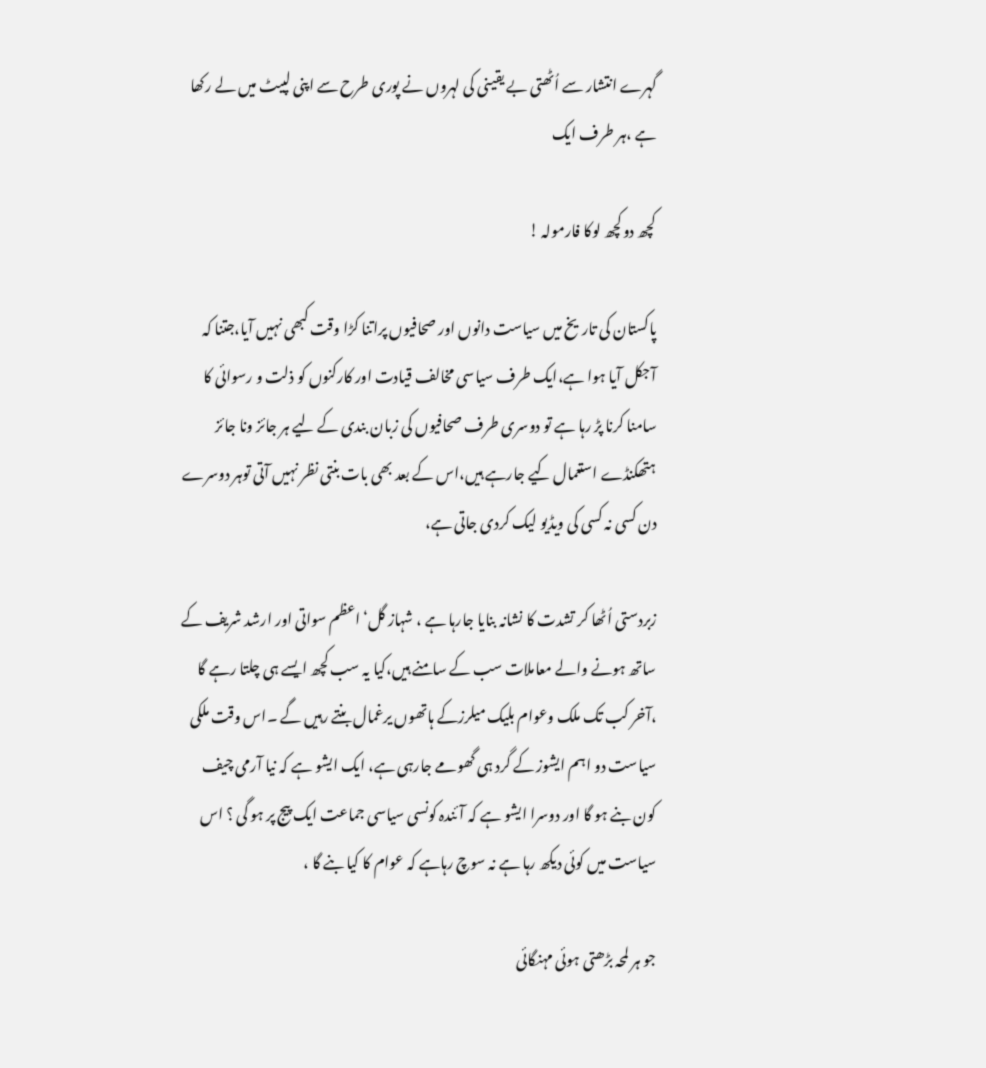گہرے انتشار سے اُٹھتی بے یقینی کی لہروں نے پوری طرح سے اپنی لپیٹ میں لے رکھا ہے ،ہر طرف ایک

کچھ دوکچھ لوکا فارمولہ !

پاکستان کی تاریخ میں سیاست دانوں اور صحافیوں پراتنا کڑا وقت کبھی نہیں آیا،جتنا کہ آجکل آیا ہوا ہے،ایک طرف سیاسی مخالف قیادت اور کارکنوں کو ذلت و رسوائی کا سامنا کرنا پڑ رہا ہے تو دوسری طرف صحافیوں کی زبان بندی کے لیے ہر جائز ونا جائز ہتھکنڈے استعمال کیے جارہے ہیں،اس کے بعد بھی بات بنتی نظر نہیں آتی توہر دوسرے دن کسی نہ کسی کی ویڈیو لیک کردی جاتی ہے،

زبردستی اُٹھا کر تشدت کا نشانہ بنایا جارہا ہے ، شہاز گل‘اعظم سواتی اور ارشد شریف کے ساتھ ہونے والے معاملات سب کے سامنے ہیں،کیا یہ سب کچھ ایسے ہی چلتا رہے گا ،آخر کب تک ملک وعوام بلیک میلرزکے ہاتھوں یرغمال بنتے رہیں گے ۔اس وقت ملکی سیاست دو اہم ایشوز کے گرد ہی گھومے جارہی ہے، ایک ایشو ہے کہ نیا آرمی چیف کون بنے ہو گا اور دوسرا ایشو ہے کہ آئندہ کونسی سیاسی جماعت ایک پیج پر ہو گی ؟ اس سیاست میں کوئی دیکھ رہا ہے نہ سوچ رہاہے کہ عوام کا کیا بنے گا ،

جو ہر لمحہ بڑھتی ہوئی مہنگائی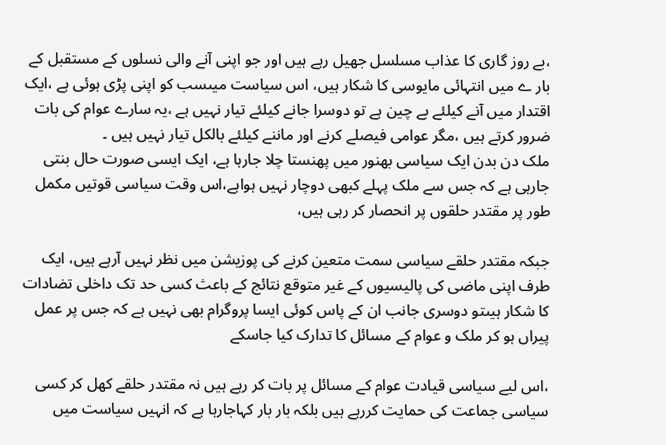،بے روز گاری کا عذاب مسلسل جھیل رہے ہیں اور جو اپنی آنے والی نسلوں کے مستقبل کے بار ے میں انتہائی مایوسی کا شکار ہیں، اس سیاست میںسب کو اپنی پڑی ہوئی ہے ،ایک اقتدار میں آنے کیلئے بے چین ہے تو دوسرا جانے کیلئے تیار نہیں ہے ،یہ سارے عوام کی بات ضرور کرتے ہیں ،مگر عوامی فیصلے کرنے اور ماننے کیلئے بالکل تیار نہیں ہیں ۔
ملک دن بدن ایک سیاسی بھنور میں پھنستا چلا جارہا ہے، ایک ایسی صورت حال بنتی جارہی ہے کہ جس سے ملک پہلے کبھی دوچار نہیں ہواہے،اس وقت سیاسی قوتیں مکمل طور پر مقتدر حلقوں پر انحصار کر رہی ہیں،

جبکہ مقتدر حلقے سیاسی سمت متعین کرنے کی پوزیشن میں نظر نہیں آرہے ہیں، ایک طرف اپنی ماضی کی پالیسیوں کے غیر متوقع نتائج کے باعث کسی حد تک داخلی تضادات کا شکار ہیںتو دوسری جانب ان کے پاس کوئی ایسا پروگرام بھی نہیں ہے کہ جس پر عمل پیراں ہو کر ملک و عوام کے مسائل کا تدارک کیا جاسکے

،اس لیے سیاسی قیادت عوام کے مسائل پر بات کر رہے ہیں نہ مقتدر حلقے کھل کر کسی سیاسی جماعت کی حمایت کررہے ہیں بلکہ بار بار کہاجارہا ہے کہ انہیں سیاست میں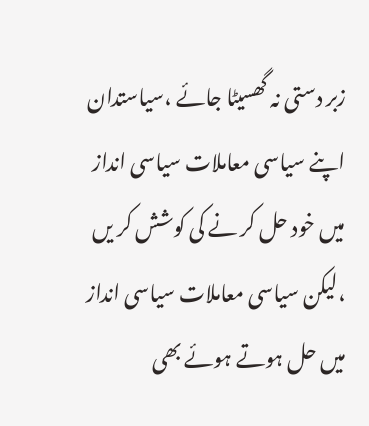زبر دستی نہ گھسیٹا جائے ،سیاستدان اپنے سیاسی معاملات سیاسی انداز میں خود حل کر نے کی کوشش کر یں ،لیکن سیاسی معاملات سیاسی انداز میں حل ہوتے ہوئے بھی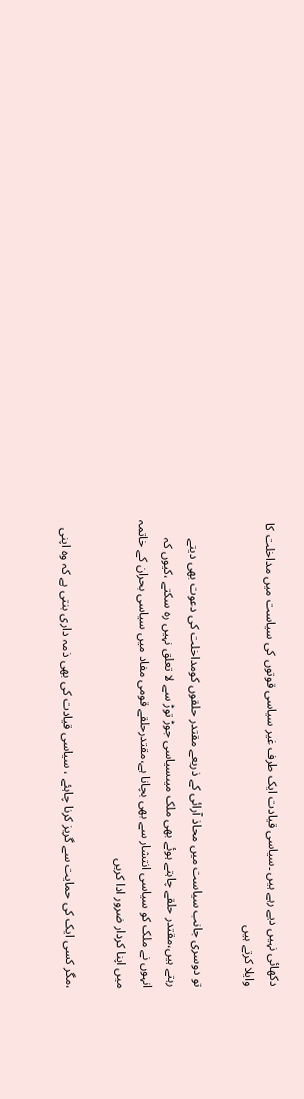دکھائی نہیں دیے رہے ہیں ۔سیاسی قیادت ایک طرف غیر سیاسی قوتوں کی سیاست میں مداخلت کا وایلا کرتے ہیں

تو دوسری جانب سیاست میں محاذ آرائی کے ذریعے مقتدر حلقوں کومداخلت کی دعوت بھی دیتے رہتے ہیں،مقتدر حلقے چاہتے ہوئے بھی ملک میںسیاسی جوڑ توڑ سے لا تعلق نہیں رہ سکتے ،کیوں کہ انہوں نے ملک کو سیاسی انتشار سے بھی بچانا ہے،مقتدرحلقے قومی مفاد میں سیاسی بحران کے خاتمہ میں اپنا کردار ضرور ادا کریں

،مگر کسی ایک کی حمایت سے گریز کرنا چاہئے ، سیاسی قیادت کی بھی ذمہ داری بنتی ہے کہ وہ اپنی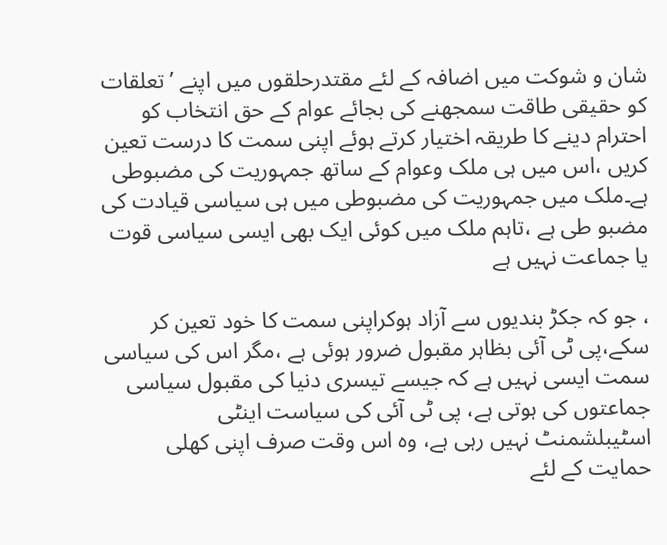شان و شوکت میں اضافہ کے لئے مقتدرحلقوں میں اپنے ’تعلقات کو حقیقی طاقت سمجھنے کی بجائے عوام کے حق انتخاب کو احترام دینے کا طریقہ اختیار کرتے ہوئے اپنی سمت کا درست تعین کریں ،اس میں ہی ملک وعوام کے ساتھ جمہوریت کی مضبوطی ہے۔ملک میں جمہوریت کی مضبوطی میں ہی سیاسی قیادت کی مضبو طی ہے ،تاہم ملک میں کوئی ایک بھی ایسی سیاسی قوت یا جماعت نہیں ہے

، جو کہ جکڑ بندیوں سے آزاد ہوکراپنی سمت کا خود تعین کر سکے،پی ٹی آئی بظاہر مقبول ضرور ہوئی ہے ،مگر اس کی سیاسی سمت ایسی نہیں ہے کہ جیسے تیسری دنیا کی مقبول سیاسی جماعتوں کی ہوتی ہے، پی ٹی آئی کی سیاست اینٹی اسٹیبلشمنٹ نہیں رہی ہے، وہ اس وقت صرف اپنی کھلی حمایت کے لئے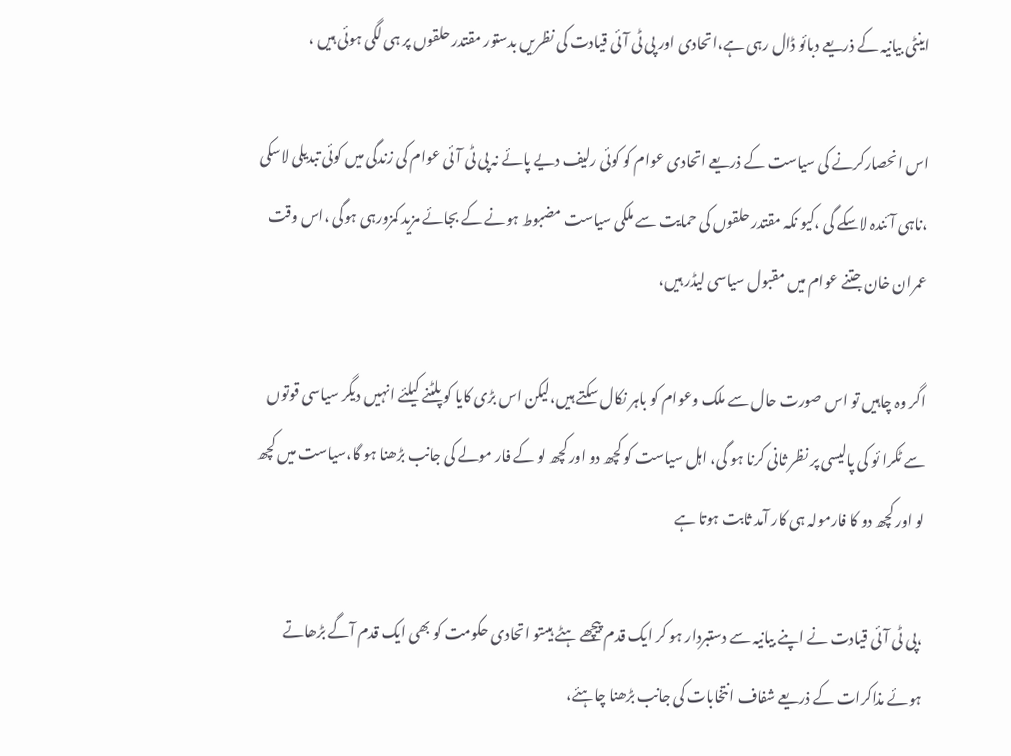اینٹی بیانیہ کے ذریعے دبائو ڈال رہی ہے،اتحادی اور پی ٹی آئی قیادت کی نظریں بدستور مقتدر حلقوں پر ہی لگی ہوئی ہیں ،

اس انحصارکرنے کی سیاست کے ذریعے اتحادی عوام کو کوئی رلیف دیے پائے نہ پی ٹی آئی عوام کی زندگی میں کوئی تبدیلی لاسکی ،ناہی آئندہ لاسکے گی ،کیو نکہ مقتدر حلقوں کی حمایت سے ملکی سیاست مضبوط ہونے کے بجائے مزید کمزورہی ہوگی ،اس وقت عمران خان جتنے عوام میں مقبول سیاسی لیڈر ہیں،

اگر وہ چاہیں تو اس صورت حال سے ملک وعوام کو باہر نکال سکتے ہیں،لیکن اس بڑی کایا کو پلٹنے کیلئے انہیں دیگر سیاسی قوتوں سے ٹکرا ئو کی پالیسی پر نظر ثانی کرنا ہو گی، اہل سیاست کو کچھ دو اور کچھ لو کے فار مولے کی جانب بڑھنا ہو گا،سیاست میں کچھ لو اور کچھ دو کا فارمولہ ہی کار آمد ثابت ہوتا ہے

،پی ٹی آئی قیادت نے اپنے بیانیہ سے دستبردار ہو کر ایک قدم پیچھے ہٹے ہیںتو اتحادی حکومت کو بھی ایک قدم آگے بڑھاتے ہوئے مذاکرات کے ذریعے شفاف انتخابات کی جانب بڑھنا چاہئے،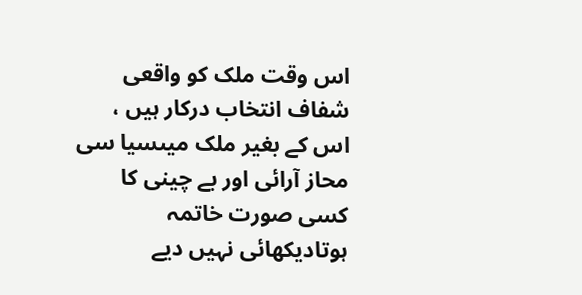اس وقت ملک کو واقعی شفاف انتخاب درکار ہیں ، اس کے بغیر ملک میںسیا سی محاز آرائی اور بے چینی کا کسی صورت خاتمہ ہوتادیکھائی نہیں دیے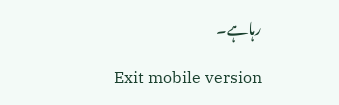رہاہے۔

Exit mobile version